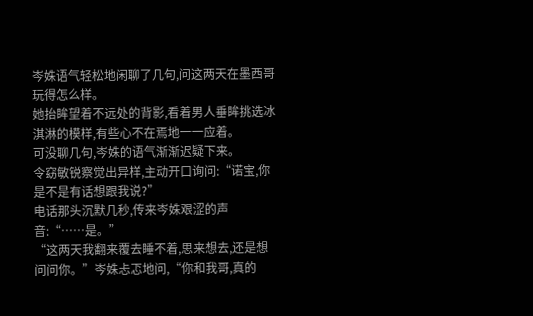岑姝语气轻松地闲聊了几句,问这两天在墨西哥玩得怎么样。
她抬眸望着不远处的背影,看着男人垂眸挑选冰淇淋的模样,有些心不在焉地一一应着。
可没聊几句,岑姝的语气渐渐迟疑下来。
令窈敏锐察觉出异样,主动开口询问:“诺宝,你是不是有话想跟我说?”
电话那头沉默几秒,传来岑姝艰涩的声音:“……是。”
“这两天我翻来覆去睡不着,思来想去,还是想问问你。”岑姝忐忑地问,“你和我哥,真的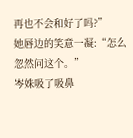再也不会和好了吗?”
她唇边的笑意一凝:“怎么忽然问这个。”
岑姝吸了吸鼻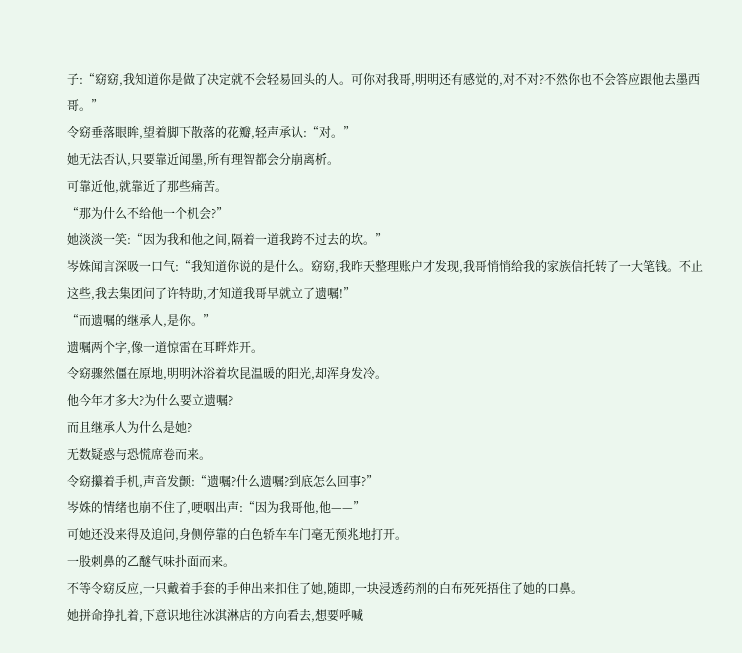子:“窈窈,我知道你是做了决定就不会轻易回头的人。可你对我哥,明明还有感觉的,对不对?不然你也不会答应跟他去墨西哥。”
令窈垂落眼眸,望着脚下散落的花瓣,轻声承认:“对。”
她无法否认,只要靠近闻墨,所有理智都会分崩离析。
可靠近他,就靠近了那些痛苦。
“那为什么不给他一个机会?”
她淡淡一笑:“因为我和他之间,隔着一道我跨不过去的坎。”
岑姝闻言深吸一口气:“我知道你说的是什么。窈窈,我昨天整理账户才发现,我哥悄悄给我的家族信托转了一大笔钱。不止这些,我去集团问了许特助,才知道我哥早就立了遗嘱!”
“而遗嘱的继承人,是你。”
遗嘱两个字,像一道惊雷在耳畔炸开。
令窈骤然僵在原地,明明沐浴着坎昆温暖的阳光,却浑身发冷。
他今年才多大?为什么要立遗嘱?
而且继承人为什么是她?
无数疑惑与恐慌席卷而来。
令窈攥着手机,声音发颤:“遗嘱?什么遗嘱?到底怎么回事?”
岑姝的情绪也崩不住了,哽咽出声:“因为我哥他,他——”
可她还没来得及追问,身侧停靠的白色轿车车门毫无预兆地打开。
一股刺鼻的乙醚气味扑面而来。
不等令窈反应,一只戴着手套的手伸出来扣住了她,随即,一块浸透药剂的白布死死捂住了她的口鼻。
她拼命挣扎着,下意识地往冰淇淋店的方向看去,想要呼喊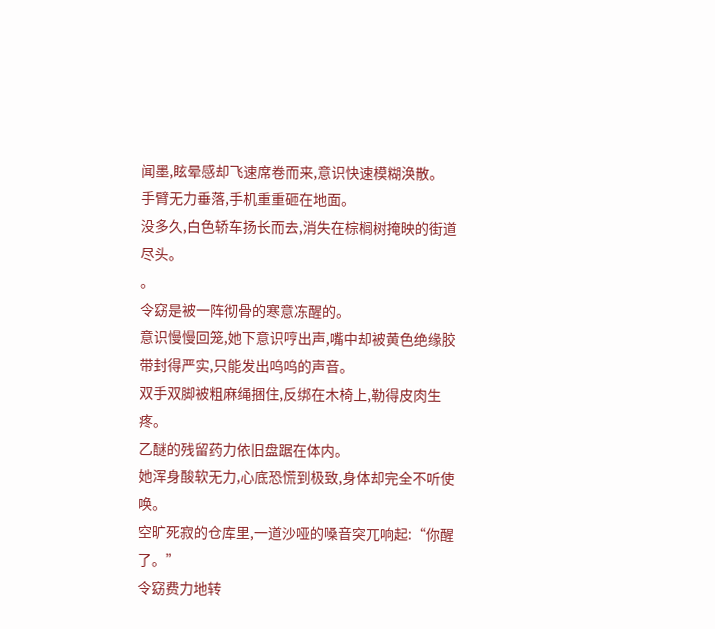闻墨,眩晕感却飞速席卷而来,意识快速模糊涣散。
手臂无力垂落,手机重重砸在地面。
没多久,白色轿车扬长而去,消失在棕榈树掩映的街道尽头。
。
令窈是被一阵彻骨的寒意冻醒的。
意识慢慢回笼,她下意识哼出声,嘴中却被黄色绝缘胶带封得严实,只能发出呜呜的声音。
双手双脚被粗麻绳捆住,反绑在木椅上,勒得皮肉生疼。
乙醚的残留药力依旧盘踞在体内。
她浑身酸软无力,心底恐慌到极致,身体却完全不听使唤。
空旷死寂的仓库里,一道沙哑的嗓音突兀响起:“你醒了。”
令窈费力地转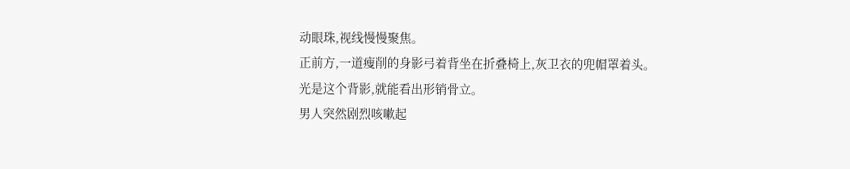动眼珠,视线慢慢聚焦。
正前方,一道瘦削的身影弓着背坐在折叠椅上,灰卫衣的兜帽罩着头。
光是这个背影,就能看出形销骨立。
男人突然剧烈咳嗽起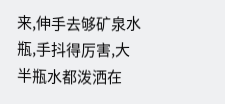来,伸手去够矿泉水瓶,手抖得厉害,大半瓶水都泼洒在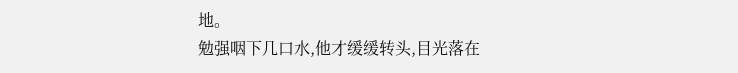地。
勉强咽下几口水,他才缓缓转头,目光落在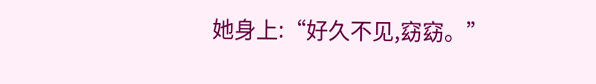她身上:“好久不见,窈窈。”